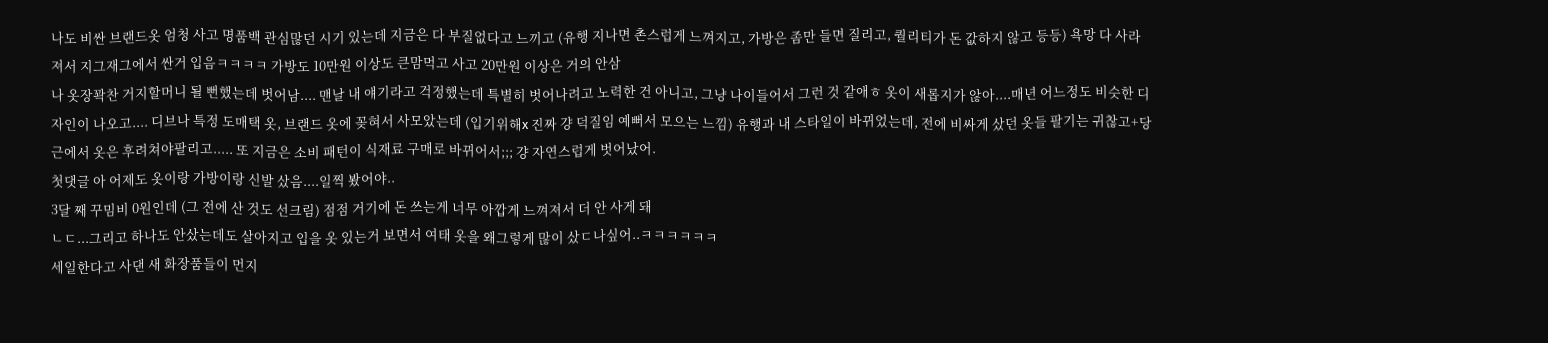나도 비싼 브랜드옷 엄청 사고 명품백 관심많던 시기 있는데 지금은 다 부질없다고 느끼고 (유행 지나면 촌스럽게 느껴지고, 가방은 좀만 들면 질리고, 퀄리티가 돈 값하지 않고 등등) 욕망 다 사라져서 지그재그에서 싼거 입음ㅋㅋㅋㅋ 가방도 10만원 이상도 큰맘먹고 사고 20만원 이상은 거의 안삼
나 옷장꽉찬 거지할머니 될 뻔했는데 벗어남.... 맨날 내 얘기라고 걱정했는데 특별히 벗어나려고 노력한 건 아니고, 그냥 나이들어서 그런 것 같애ㅎ 옷이 새롭지가 않아....매년 어느정도 비슷한 디자인이 나오고.... 디브나 특정 도매택 옷, 브랜드 옷에 꽂혀서 사모았는데 (입기위해x 진짜 걍 덕질임 예뻐서 모으는 느낌) 유행과 내 스타일이 바뀌었는데, 전에 비싸게 샀던 옷들 팔기는 귀찮고+당근에서 옷은 후려쳐야팔리고..... 또 지금은 소비 패턴이 식재료 구매로 바뀌어서;;; 걍 자연스럽게 벗어났어.
첫댓글 아 어제도 옷이랑 가방이랑 신발 샀음....일찍 봤어야..
3달 째 꾸밈비 0원인데 (그 전에 산 것도 선크림) 점점 거기에 돈 쓰는게 너무 아깝게 느껴져서 더 안 사게 돼
ㄴㄷ...그리고 하나도 안샀는데도 살아지고 입을 옷 있는거 보면서 여태 옷을 왜그렇게 많이 샀ㄷ나싶어..ㅋㅋㅋㅋㅋㅋ
세일한다고 사댄 새 화장품들이 먼지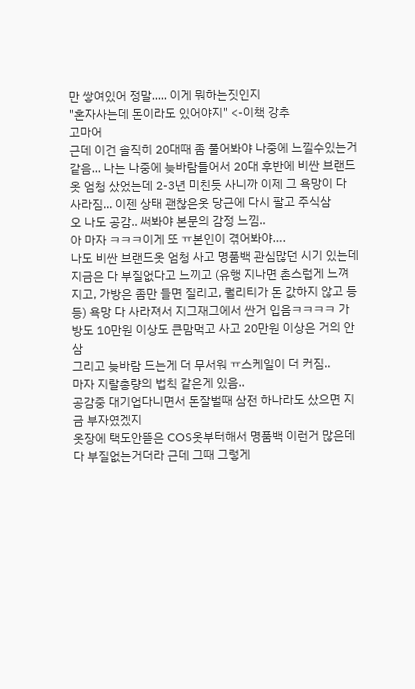만 쌓여있어 정말..... 이게 뭐하는짓인지
"혼자사는데 돈이라도 있어야지" <-이책 강추
고마어
근데 이건 솔직히 20대때 좀 풀어봐야 나중에 느낄수있는거 같음... 나는 나중에 늦바람들어서 20대 후반에 비싼 브랜드옷 엄청 샀었는데 2-3년 미친듯 사니까 이제 그 욕망이 다 사라짐... 이젠 상태 괜찮은옷 당근에 다시 팔고 주식삼
오 나도 공감.. 써봐야 본문의 감정 느낌..
아 마자 ㅋㅋㅋ이게 또 ㅠ본인이 겪어봐야….
나도 비싼 브랜드옷 엄청 사고 명품백 관심많던 시기 있는데 지금은 다 부질없다고 느끼고 (유행 지나면 촌스럽게 느껴지고, 가방은 좀만 들면 질리고, 퀄리티가 돈 값하지 않고 등등) 욕망 다 사라져서 지그재그에서 싼거 입음ㅋㅋㅋㅋ 가방도 10만원 이상도 큰맘먹고 사고 20만원 이상은 거의 안삼
그리고 늦바람 드는게 더 무서워 ㅠ스케일이 더 커짐..
마자 지랄총량의 법칙 같은게 있음..
공감중 대기업다니면서 돈잘벌때 삼전 하나라도 샀으면 지금 부자였겠지
옷장에 택도안뜯은 COS옷부터해서 명품백 이런거 많은데 다 부질없는거더라 근데 그때 그렇게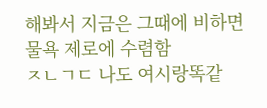해봐서 지금은 그때에 비하면 물욕 제로에 수렴함
ㅈㄴㄱㄷ 나도 여시랑똑같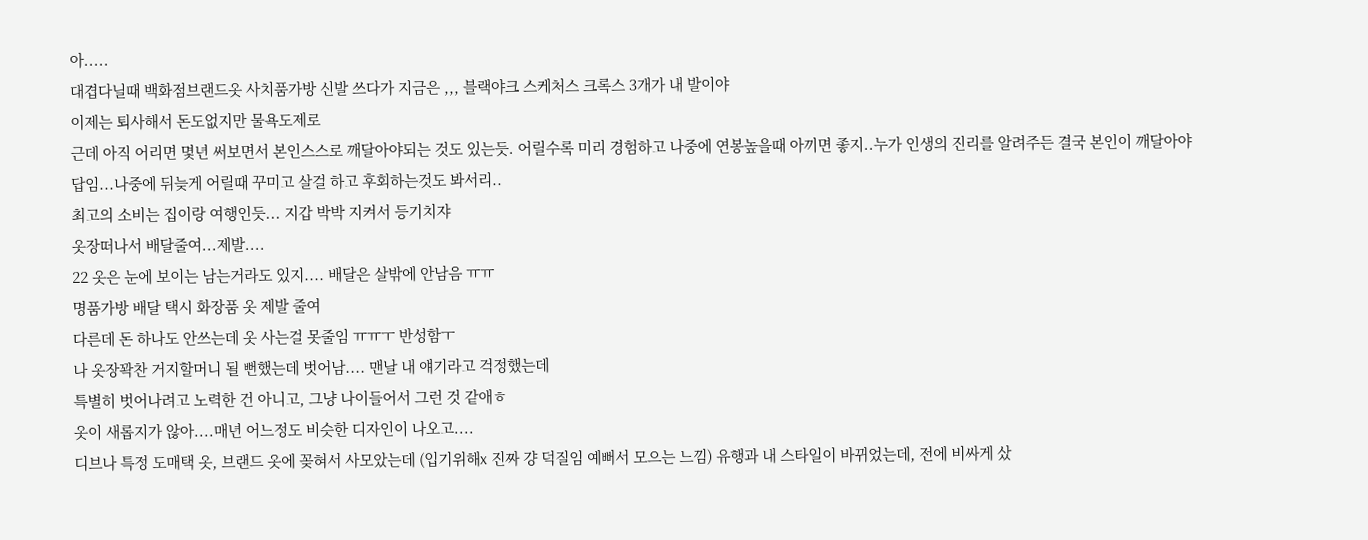아.....
대겹다닐때 백화점브랜드옷 사치품가방 신발 쓰다가 지금은 ,,, 블랙야크 스케처스 크록스 3개가 내 발이야
이제는 퇴사해서 돈도없지만 물욕도제로
근데 아직 어리면 몇년 써보면서 본인스스로 깨달아야되는 것도 있는듯. 어릴수록 미리 경험하고 나중에 연봉높을때 아끼면 좋지..누가 인생의 진리를 알려주든 결국 본인이 깨달아야 답임...나중에 뒤늦게 어릴때 꾸미고 살걸 하고 후회하는것도 봐서리..
최고의 소비는 집이랑 여행인듯... 지갑 박박 지켜서 등기치쟈
옷장떠나서 배달줄여...제발....
22 옷은 눈에 보이는 남는거라도 있지.... 배달은 살밖에 안남음 ㅠㅠ
명품가방 배달 택시 화장품 옷 제발 줄여
다른데 돈 하나도 안쓰는데 옷 사는걸 못줄임 ㅠㅠㅜ 반성함ㅜ
나 옷장꽉찬 거지할머니 될 뻔했는데 벗어남.... 맨날 내 얘기라고 걱정했는데
특별히 벗어나려고 노력한 건 아니고, 그냥 나이들어서 그런 것 같애ㅎ
옷이 새롭지가 않아....매년 어느정도 비슷한 디자인이 나오고....
디브나 특정 도매택 옷, 브랜드 옷에 꽂혀서 사모았는데 (입기위해x 진짜 걍 덕질임 예뻐서 모으는 느낌) 유행과 내 스타일이 바뀌었는데, 전에 비싸게 샀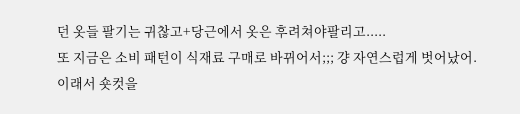던 옷들 팔기는 귀찮고+당근에서 옷은 후려쳐야팔리고.....
또 지금은 소비 패턴이 식재료 구매로 바뀌어서;;; 걍 자연스럽게 벗어났어.
이래서 숏컷을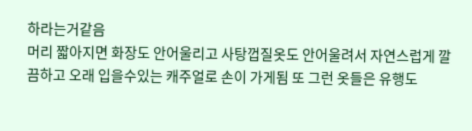하라는거같음
머리 짧아지면 화장도 안어울리고 사탕껍질옷도 안어울려서 자연스럽게 깔끔하고 오래 입을수있는 캐주얼로 손이 가게됨 또 그런 옷들은 유행도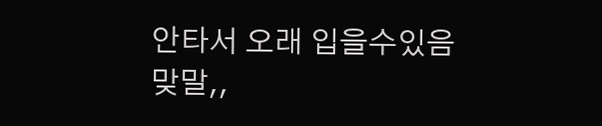안타서 오래 입을수있음
맞말,,